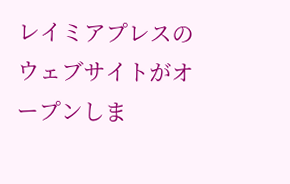レイミアプレスのウェブサイトがオープンしま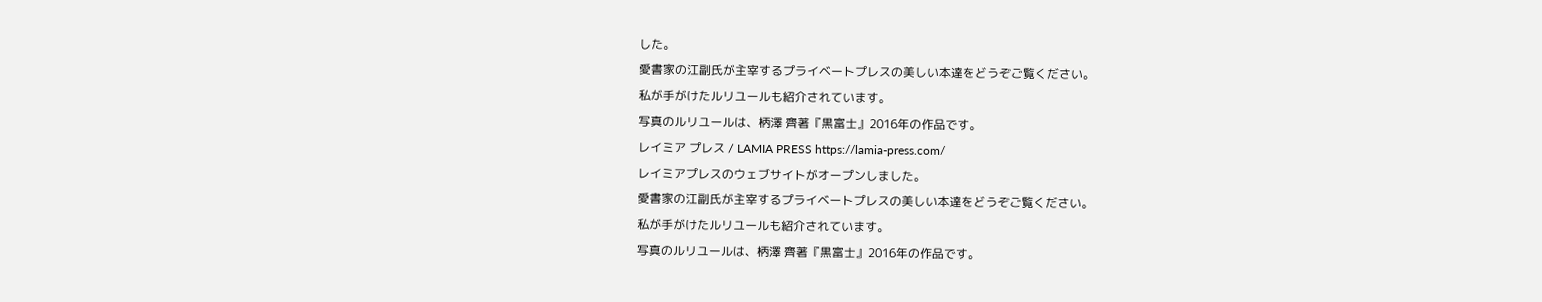した。
愛書家の江副氏が主宰するプライベートプレスの美しい本達をどうぞご覧ください。
私が手がけたルリユールも紹介されています。
写真のルリユールは、柄澤 齊著『黒富士』2016年の作品です。
レイミア プレス / LAMIA PRESS https://lamia-press.com/
レイミアプレスのウェブサイトがオープンしました。
愛書家の江副氏が主宰するプライベートプレスの美しい本達をどうぞご覧ください。
私が手がけたルリユールも紹介されています。
写真のルリユールは、柄澤 齊著『黒富士』2016年の作品です。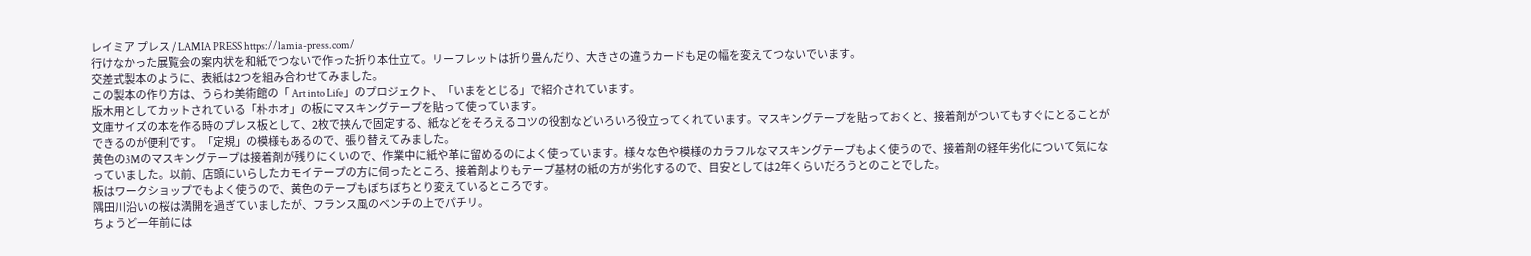レイミア プレス / LAMIA PRESS https://lamia-press.com/
行けなかった展覧会の案内状を和紙でつないで作った折り本仕立て。リーフレットは折り畳んだり、大きさの違うカードも足の幅を変えてつないでいます。
交差式製本のように、表紙は2つを組み合わせてみました。
この製本の作り方は、うらわ美術館の「 Art into Life」のプロジェクト、「いまをとじる」で紹介されています。
版木用としてカットされている「朴ホオ」の板にマスキングテープを貼って使っています。
文庫サイズの本を作る時のプレス板として、2枚で挟んで固定する、紙などをそろえるコツの役割などいろいろ役立ってくれています。マスキングテープを貼っておくと、接着剤がついてもすぐにとることができるのが便利です。「定規」の模様もあるので、張り替えてみました。
黄色の3Mのマスキングテープは接着剤が残りにくいので、作業中に紙や革に留めるのによく使っています。様々な色や模様のカラフルなマスキングテープもよく使うので、接着剤の経年劣化について気になっていました。以前、店頭にいらしたカモイテープの方に伺ったところ、接着剤よりもテープ基材の紙の方が劣化するので、目安としては2年くらいだろうとのことでした。
板はワークショップでもよく使うので、黄色のテープもぼちぼちとり変えているところです。
隅田川沿いの桜は満開を過ぎていましたが、フランス風のベンチの上でパチリ。
ちょうど一年前には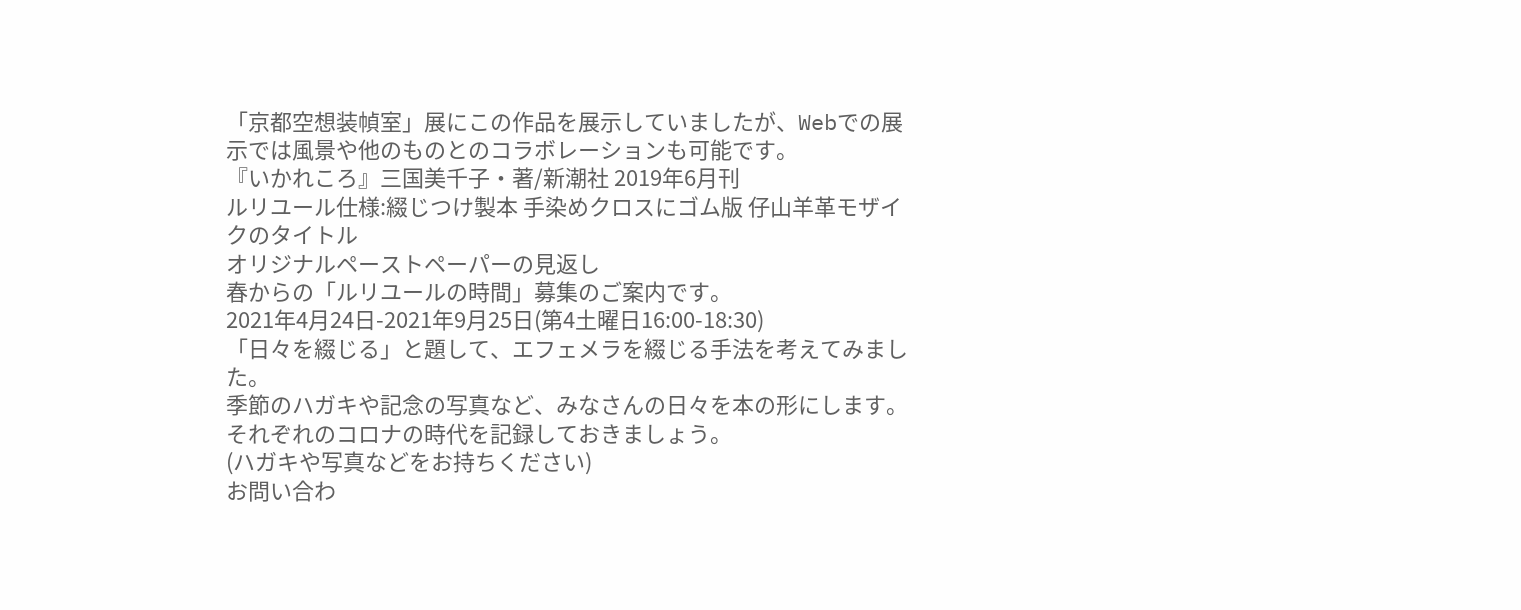「京都空想装幀室」展にこの作品を展示していましたが、Webでの展示では風景や他のものとのコラボレーションも可能です。
『いかれころ』三国美千子・著/新潮社 2019年6月刊
ルリユール仕様:綴じつけ製本 手染めクロスにゴム版 仔山羊革モザイクのタイトル
オリジナルペーストペーパーの見返し
春からの「ルリユールの時間」募集のご案内です。
2021年4月24日-2021年9月25日(第4土曜日16:00-18:30)
「日々を綴じる」と題して、エフェメラを綴じる手法を考えてみました。
季節のハガキや記念の写真など、みなさんの日々を本の形にします。
それぞれのコロナの時代を記録しておきましょう。
(ハガキや写真などをお持ちください)
お問い合わ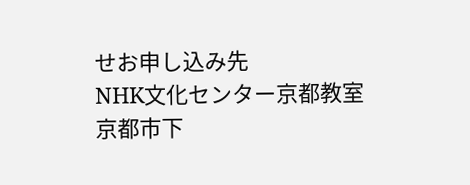せお申し込み先
NHK文化センター京都教室
京都市下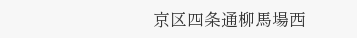京区四条通柳馬場西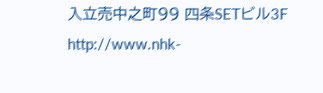入立売中之町99 四条SETビル3F
http://www.nhk-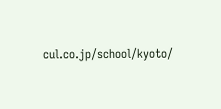cul.co.jp/school/kyoto/